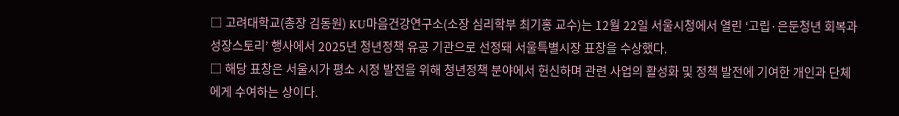□ 고려대학교(총장 김동원) KU마음건강연구소(소장 심리학부 최기홍 교수)는 12월 22일 서울시청에서 열린 ‘고립·은둔청년 회복과 성장스토리’ 행사에서 2025년 청년정책 유공 기관으로 선정돼 서울특별시장 표창을 수상했다.
□ 해당 표창은 서울시가 평소 시정 발전을 위해 청년정책 분야에서 헌신하며 관련 사업의 활성화 및 정책 발전에 기여한 개인과 단체에게 수여하는 상이다.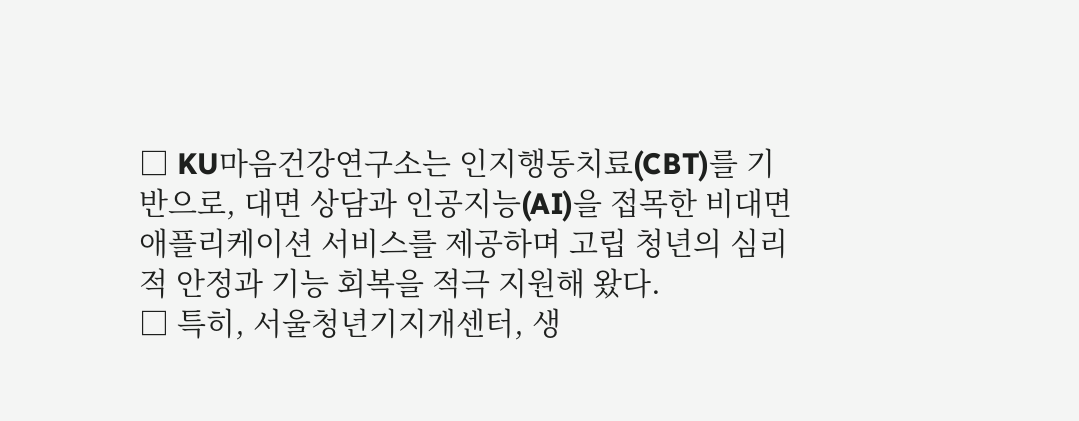□ KU마음건강연구소는 인지행동치료(CBT)를 기반으로, 대면 상담과 인공지능(AI)을 접목한 비대면 애플리케이션 서비스를 제공하며 고립 청년의 심리적 안정과 기능 회복을 적극 지원해 왔다.
□ 특히, 서울청년기지개센터, 생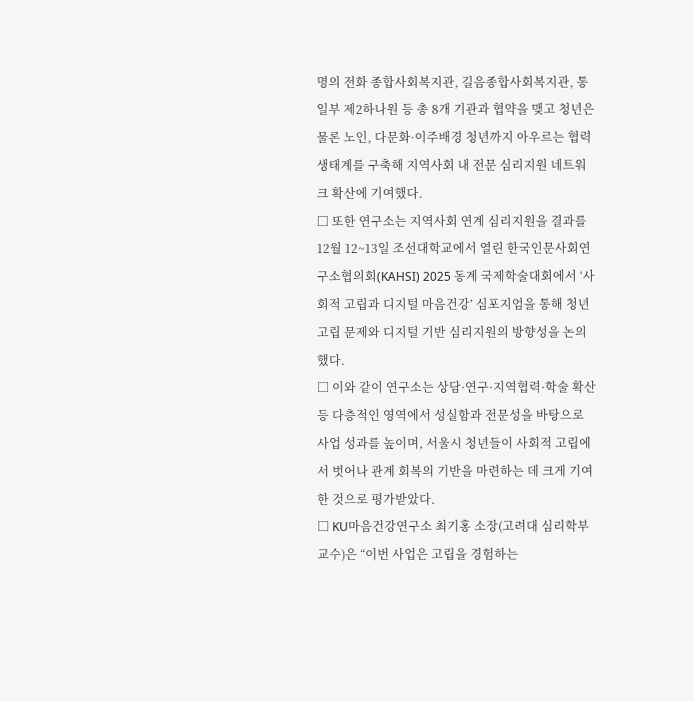명의 전화 종합사회복지관, 길음종합사회복지관, 통일부 제2하나원 등 총 8개 기관과 협약을 맺고 청년은 물론 노인, 다문화·이주배경 청년까지 아우르는 협력 생태계를 구축해 지역사회 내 전문 심리지원 네트워크 확산에 기여했다.
□ 또한 연구소는 지역사회 연계 심리지원을 결과를 12월 12~13일 조선대학교에서 열린 한국인문사회연구소협의회(KAHSI) 2025 동계 국제학술대회에서 ‘사회적 고립과 디지털 마음건강’ 심포지엄을 통해 청년 고립 문제와 디지털 기반 심리지원의 방향성을 논의했다.
□ 이와 같이 연구소는 상담·연구·지역협력·학술 확산 등 다층적인 영역에서 성실함과 전문성을 바탕으로 사업 성과를 높이며, 서울시 청년들이 사회적 고립에서 벗어나 관계 회복의 기반을 마련하는 데 크게 기여한 것으로 평가받았다.
□ KU마음건강연구소 최기홍 소장(고려대 심리학부 교수)은 “이번 사업은 고립을 경험하는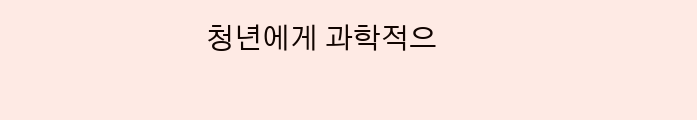청년에게 과학적으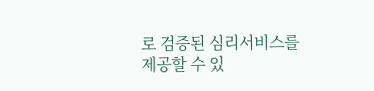로 검증된 심리서비스를 제공할 수 있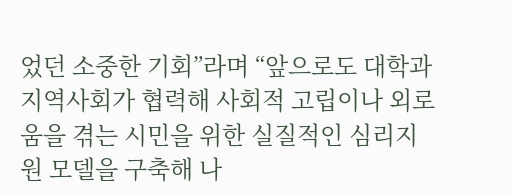었던 소중한 기회”라며 “앞으로도 대학과 지역사회가 협력해 사회적 고립이나 외로움을 겪는 시민을 위한 실질적인 심리지원 모델을 구축해 나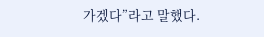가겠다”라고 말했다.